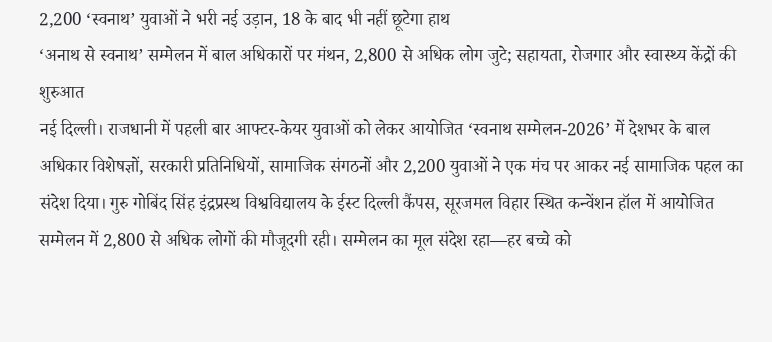2,200 ‘स्वनाथ’ युवाओं ने भरी नई उड़ान, 18 के बाद भी नहीं छूटेगा हाथ
‘अनाथ से स्वनाथ’ सम्मेलन में बाल अधिकारों पर मंथन, 2,800 से अधिक लोग जुटे; सहायता, रोजगार और स्वास्थ्य केंद्रों की शुरुआत
नई दिल्ली। राजधानी में पहली बार आफ्टर-केयर युवाओं को लेकर आयोजित ‘स्वनाथ सम्मेलन-2026’ में देशभर के बाल अधिकार विशेषज्ञों, सरकारी प्रतिनिधियों, सामाजिक संगठनों और 2,200 युवाओं ने एक मंच पर आकर नई सामाजिक पहल का संदेश दिया। गुरु गोबिंद सिंह इंद्रप्रस्थ विश्वविद्यालय के ईस्ट दिल्ली कैंपस, सूरजमल विहार स्थित कन्वेंशन हॉल में आयोजित सम्मेलन में 2,800 से अधिक लोगों की मौजूदगी रही। सम्मेलन का मूल संदेश रहा—हर बच्चे को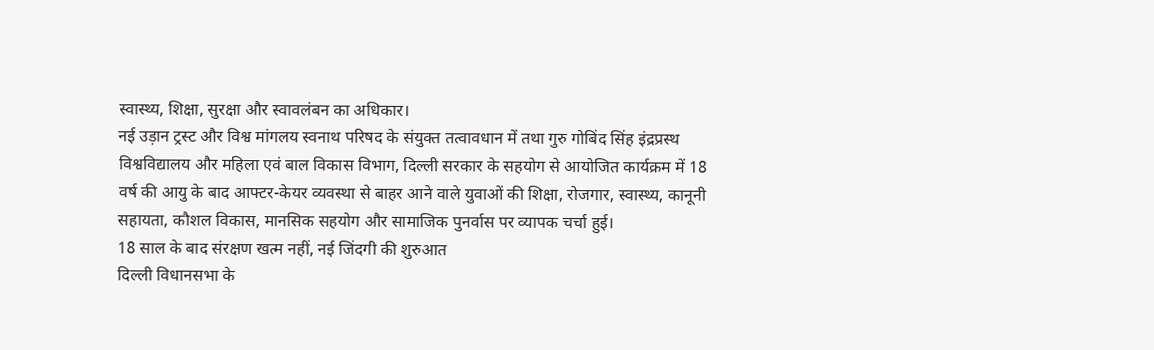स्वास्थ्य, शिक्षा, सुरक्षा और स्वावलंबन का अधिकार।
नई उड़ान ट्रस्ट और विश्व मांगलय स्वनाथ परिषद के संयुक्त तत्वावधान में तथा गुरु गोबिंद सिंह इंद्रप्रस्थ विश्वविद्यालय और महिला एवं बाल विकास विभाग, दिल्ली सरकार के सहयोग से आयोजित कार्यक्रम में 18 वर्ष की आयु के बाद आफ्टर-केयर व्यवस्था से बाहर आने वाले युवाओं की शिक्षा, रोजगार, स्वास्थ्य, कानूनी सहायता, कौशल विकास, मानसिक सहयोग और सामाजिक पुनर्वास पर व्यापक चर्चा हुई।
18 साल के बाद संरक्षण खत्म नहीं, नई जिंदगी की शुरुआत
दिल्ली विधानसभा के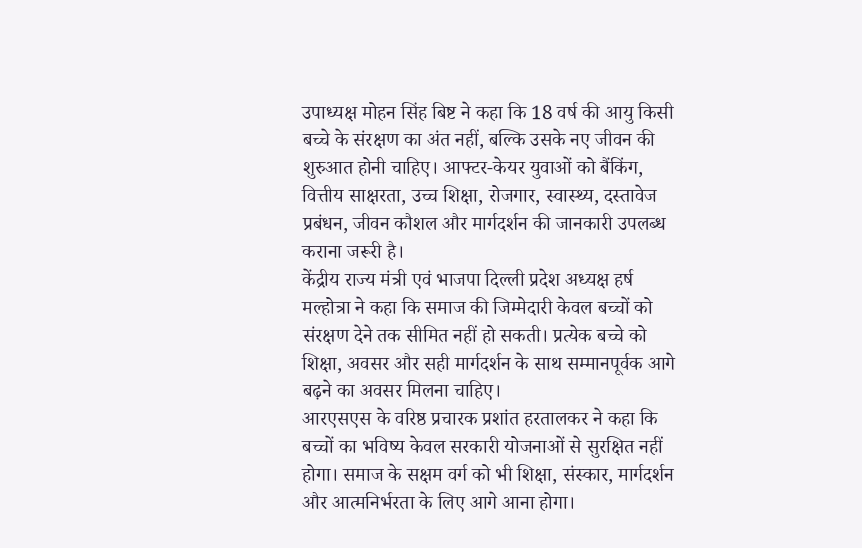उपाध्यक्ष मोहन सिंह बिष्ट ने कहा कि 18 वर्ष की आयु किसी बच्चे के संरक्षण का अंत नहीं, बल्कि उसके नए जीवन की शुरुआत होनी चाहिए। आफ्टर-केयर युवाओं को बैंकिंग, वित्तीय साक्षरता, उच्च शिक्षा, रोजगार, स्वास्थ्य, दस्तावेज प्रबंधन, जीवन कौशल और मार्गदर्शन की जानकारी उपलब्ध कराना जरूरी है।
केंद्रीय राज्य मंत्री एवं भाजपा दिल्ली प्रदेश अध्यक्ष हर्ष मल्होत्रा ने कहा कि समाज की जिम्मेदारी केवल बच्चों को संरक्षण देने तक सीमित नहीं हो सकती। प्रत्येक बच्चे को शिक्षा, अवसर और सही मार्गदर्शन के साथ सम्मानपूर्वक आगे बढ़ने का अवसर मिलना चाहिए।
आरएसएस के वरिष्ठ प्रचारक प्रशांत हरतालकर ने कहा कि बच्चों का भविष्य केवल सरकारी योजनाओं से सुरक्षित नहीं होगा। समाज के सक्षम वर्ग को भी शिक्षा, संस्कार, मार्गदर्शन और आत्मनिर्भरता के लिए आगे आना होगा।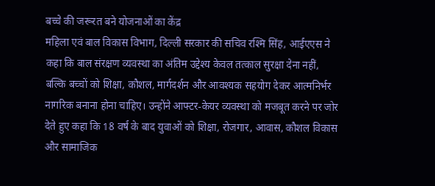बच्चे की जरूरत बने योजनाओं का केंद्र
महिला एवं बाल विकास विभाग, दिल्ली सरकार की सचिव रश्मि सिंह, आईएएस ने कहा कि बाल संरक्षण व्यवस्था का अंतिम उद्देश्य केवल तत्काल सुरक्षा देना नहीं, बल्कि बच्चों को शिक्षा, कौशल, मार्गदर्शन और आवश्यक सहयोग देकर आत्मनिर्भर नागरिक बनाना होना चाहिए। उन्होंने आफ्टर-केयर व्यवस्था को मजबूत करने पर जोर देते हुए कहा कि 18 वर्ष के बाद युवाओं को शिक्षा, रोजगार, आवास, कौशल विकास और सामाजिक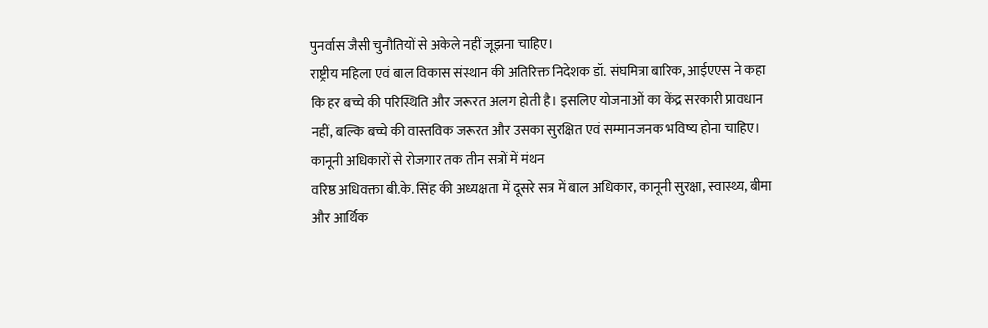पुनर्वास जैसी चुनौतियों से अकेले नहीं जूझना चाहिए।
राष्ट्रीय महिला एवं बाल विकास संस्थान की अतिरिक्त निदेशक डॉ. संघमित्रा बारिक, आईएएस ने कहा कि हर बच्चे की परिस्थिति और जरूरत अलग होती है। इसलिए योजनाओं का केंद्र सरकारी प्रावधान नहीं, बल्कि बच्चे की वास्तविक जरूरत और उसका सुरक्षित एवं सम्मानजनक भविष्य होना चाहिए।
कानूनी अधिकारों से रोजगार तक तीन सत्रों में मंथन
वरिष्ठ अधिवक्ता बी.के. सिंह की अध्यक्षता में दूसरे सत्र में बाल अधिकार, कानूनी सुरक्षा, स्वास्थ्य, बीमा और आर्थिक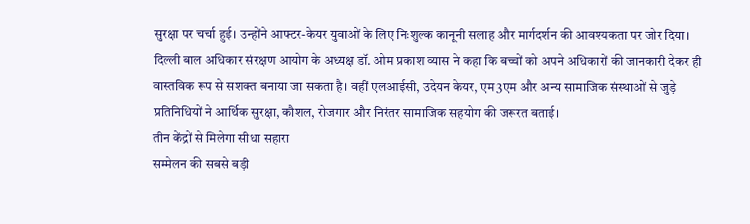सुरक्षा पर चर्चा हुई। उन्होंने आफ्टर-केयर युवाओं के लिए निःशुल्क कानूनी सलाह और मार्गदर्शन की आवश्यकता पर जोर दिया।
दिल्ली बाल अधिकार संरक्षण आयोग के अध्यक्ष डॉ. ओम प्रकाश व्यास ने कहा कि बच्चों को अपने अधिकारों की जानकारी देकर ही वास्तविक रूप से सशक्त बनाया जा सकता है। वहीं एलआईसी, उदेयन केयर, एम3एम और अन्य सामाजिक संस्थाओं से जुड़े प्रतिनिधियों ने आर्थिक सुरक्षा, कौशल, रोजगार और निरंतर सामाजिक सहयोग की जरूरत बताई।
तीन केंद्रों से मिलेगा सीधा सहारा
सम्मेलन की सबसे बड़ी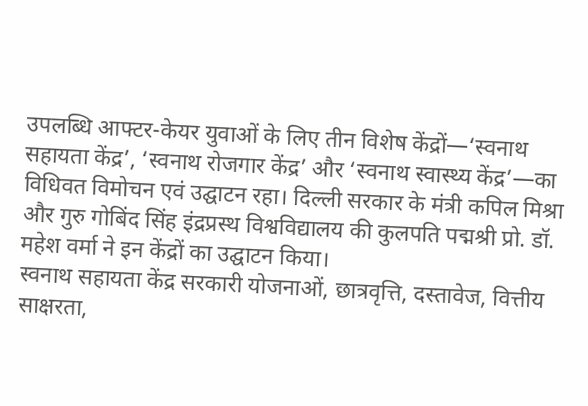उपलब्धि आफ्टर-केयर युवाओं के लिए तीन विशेष केंद्रों—‘स्वनाथ सहायता केंद्र’, ‘स्वनाथ रोजगार केंद्र’ और ‘स्वनाथ स्वास्थ्य केंद्र’—का विधिवत विमोचन एवं उद्घाटन रहा। दिल्ली सरकार के मंत्री कपिल मिश्रा और गुरु गोबिंद सिंह इंद्रप्रस्थ विश्वविद्यालय की कुलपति पद्मश्री प्रो. डॉ. महेश वर्मा ने इन केंद्रों का उद्घाटन किया।
स्वनाथ सहायता केंद्र सरकारी योजनाओं, छात्रवृत्ति, दस्तावेज, वित्तीय साक्षरता,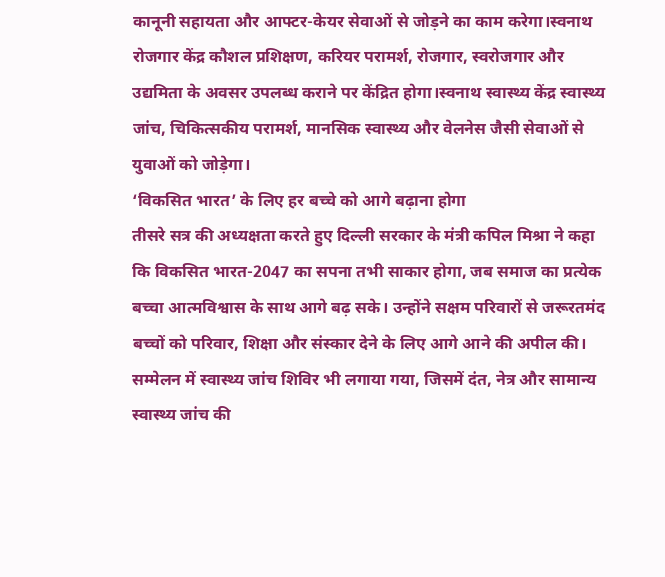कानूनी सहायता और आफ्टर-केयर सेवाओं से जोड़ने का काम करेगा।स्वनाथ रोजगार केंद्र कौशल प्रशिक्षण, करियर परामर्श, रोजगार, स्वरोजगार और उद्यमिता के अवसर उपलब्ध कराने पर केंद्रित होगा।स्वनाथ स्वास्थ्य केंद्र स्वास्थ्य जांच, चिकित्सकीय परामर्श, मानसिक स्वास्थ्य और वेलनेस जैसी सेवाओं से युवाओं को जोड़ेगा।
‘विकसित भारत’ के लिए हर बच्चे को आगे बढ़ाना होगा
तीसरे सत्र की अध्यक्षता करते हुए दिल्ली सरकार के मंत्री कपिल मिश्रा ने कहा कि विकसित भारत-2047 का सपना तभी साकार होगा, जब समाज का प्रत्येक बच्चा आत्मविश्वास के साथ आगे बढ़ सके। उन्होंने सक्षम परिवारों से जरूरतमंद बच्चों को परिवार, शिक्षा और संस्कार देने के लिए आगे आने की अपील की।
सम्मेलन में स्वास्थ्य जांच शिविर भी लगाया गया, जिसमें दंत, नेत्र और सामान्य स्वास्थ्य जांच की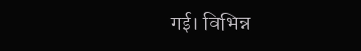गई। विभिन्न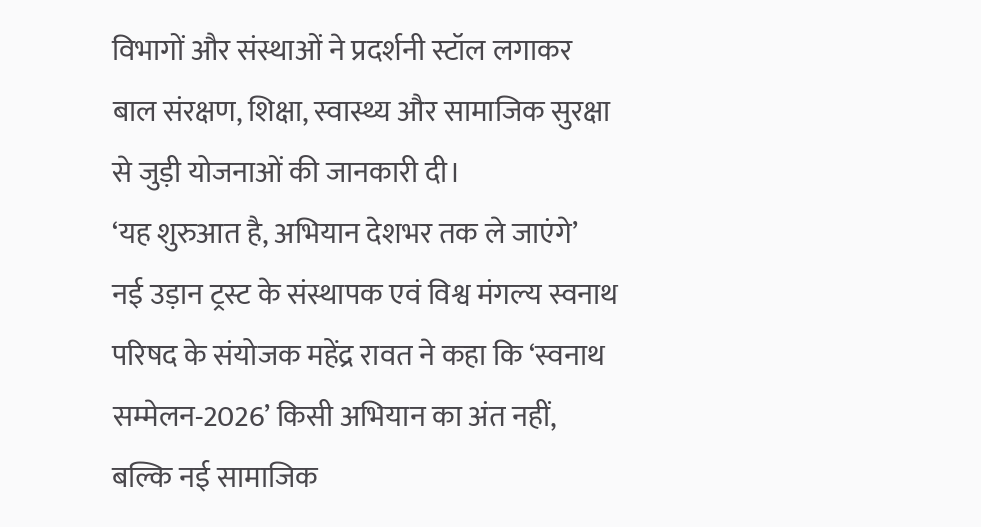विभागों और संस्थाओं ने प्रदर्शनी स्टॉल लगाकर बाल संरक्षण, शिक्षा, स्वास्थ्य और सामाजिक सुरक्षा से जुड़ी योजनाओं की जानकारी दी।
‘यह शुरुआत है, अभियान देशभर तक ले जाएंगे’
नई उड़ान ट्रस्ट के संस्थापक एवं विश्व मंगल्य स्वनाथ परिषद के संयोजक महेंद्र रावत ने कहा कि ‘स्वनाथ सम्मेलन-2026’ किसी अभियान का अंत नहीं, बल्कि नई सामाजिक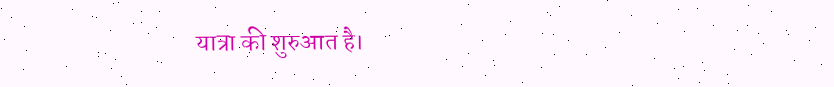यात्रा की शुरुआत है।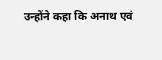उन्होंने कहा कि अनाथ एवं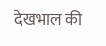देखभाल की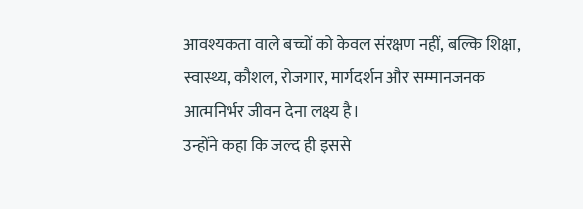आवश्यकता वाले बच्चों को केवल संरक्षण नहीं, बल्कि शिक्षा, स्वास्थ्य, कौशल, रोजगार, मार्गदर्शन और सम्मानजनक आत्मनिर्भर जीवन देना लक्ष्य है।
उन्होंने कहा कि जल्द ही इससे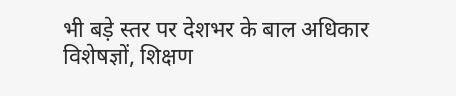भी बड़े स्तर पर देशभर के बाल अधिकार विशेषज्ञों, शिक्षण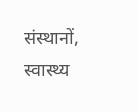संस्थानों, स्वास्थ्य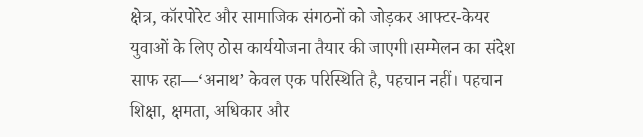क्षेत्र, कॉरपोरेट और सामाजिक संगठनों को जोड़कर आफ्टर-केयर युवाओं के लिए ठोस कार्ययोजना तैयार की जाएगी।सम्मेलन का संदेश साफ रहा—‘अनाथ’ केवल एक परिस्थिति है, पहचान नहीं। पहचान शिक्षा, क्षमता, अधिकार और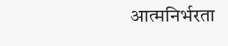आत्मनिर्भरता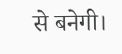से बनेगी।